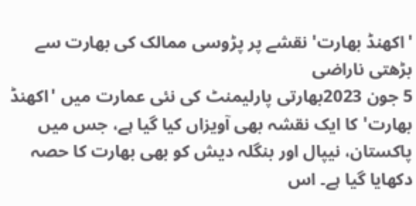'اکھنڈ بھارت' نقشے پر پڑوسی ممالک کی بھارت سے بڑھتی ناراضی
5 جون 2023بھارتی پارلیمنٹ کی نئی عمارت میں 'اکھنڈ بھارت' کا ایک نقشہ بھی آویزاں کیا گیا ہے، جس میں پاکستان، نیپال اور بنگلہ دیش کو بھی بھارت کا حصہ دکھایا گیا ہے۔ اس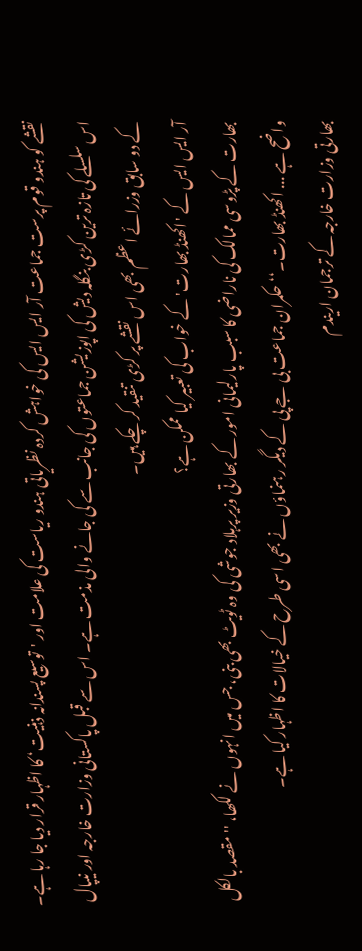نقشے کو ہندو قوم پرست جماعت آر ایس ایس کی خواہش کردہ نظریاتی ہندو ریاست کی علامت اور 'توسیع پسندانہ ذہنیت‘ کا اظہار قرار دیا جا رہا ہے۔
اس سلسلے کی تازہ ترین کڑی بنگلہ دیش کی اپوزیشن جماعتوں کی جانب سے کی جانے والی مذمت ہے۔ اس سے قبل پاکستانی وزارت خارجہ اور نیپال کے دو سابق وزرائے اعظم بھی اس نقشے پر کڑی تنقید کر چکے ہیں۔
آر ایس ایس کے 'اکھنڈ بھارت' کے خواب کی تعبیر کیا ممکن ہے؟
بھارت کے پڑوسی ممالک کی ناراضی کا سبب پارلیمانی امور کے بھارتی وزیر پرہلاد جوشی کی وہ ٹویٹ بھی بنی، جس میں انہوں نے لکھا، ''مقصد بالکل واضح ہے ... اکھنڈ بھارت۔‘‘ حکمران جماعت بی جے پی کے دیگر رہنماؤں نے بھی اسی طرح کے خیالات کا اظہار کیا ہے۔
بھارتی وزارت خارجہ کے ترجمان اریندم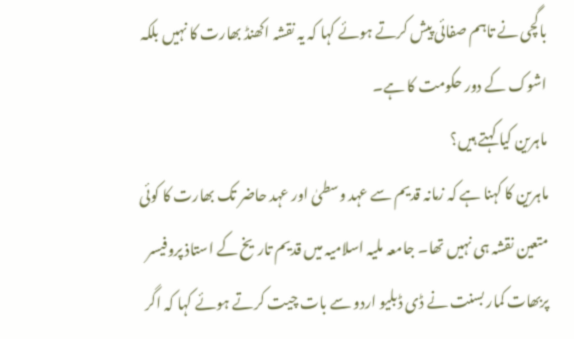باگچی نے تاہم صفائی پیش کرتے ہوئے کہا کہ یہ نقشہ اکھنڈ بھارت کا نہیں بلکہ اشوک کے دور حکومت کا ہے۔
ماہرین کیا کہتے ہیں؟
ماہرین کا کہنا ہے کہ زمانہ قدیم سے عہد وسطیٰ اور عہد حاضر تک بھارت کا کوئی متعین نقشہ ہی نہیں تھا۔ جامعہ ملیہ اسلامیہ میں قدیم تاریخ کے استاذ پروفیسر پربھات کمار بسنت نے ڈی ڈبلیو اردو سے بات چیت کرتے ہوئے کہا کہ اگر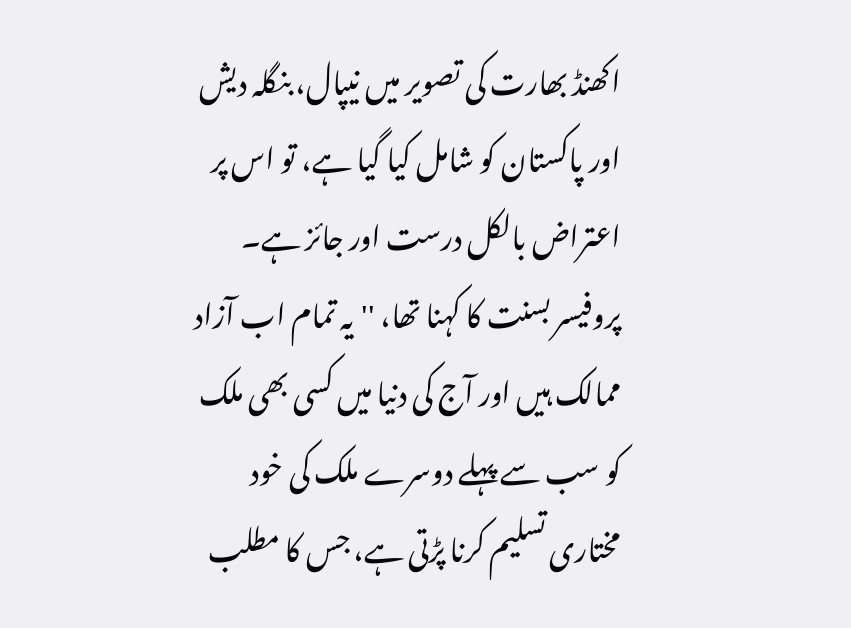اکھنڈ بھارت کی تصویر میں نیپال، بنگلہ دیش اور پاکستان کو شامل کیا گیا ہے، تو اس پر اعتراض بالکل درست اور جائز ہے۔
پروفیسر بسنت کا کہنا تھا، ''یہ تمام اب آزاد ممالک ہیں اور آج کی دنیا میں کسی بھی ملک کو سب سے پہلے دوسرے ملک کی خود مختاری تسلیم کرنا پڑتی ہے، جس کا مطلب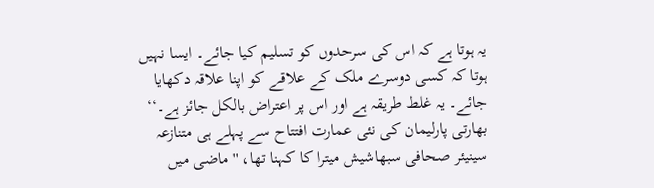یہ ہوتا ہے کہ اس کی سرحدوں کو تسلیم کیا جائے۔ ایسا نہیں ہوتا کہ کسی دوسرے ملک کے علاقے کو اپنا علاقہ دکھایا جائے۔ یہ غلط طریقہ ہے اور اس پر اعتراض بالکل جائز ہے۔‘‘
بھارتی پارلیمان کی نئی عمارت افتتاح سے پہلے ہی متنازعہ
سینیئر صحافی سبھاشیش میترا کا کہنا تھا، ''ماضی میں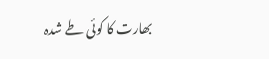بھارت کا کوئی طے شدہ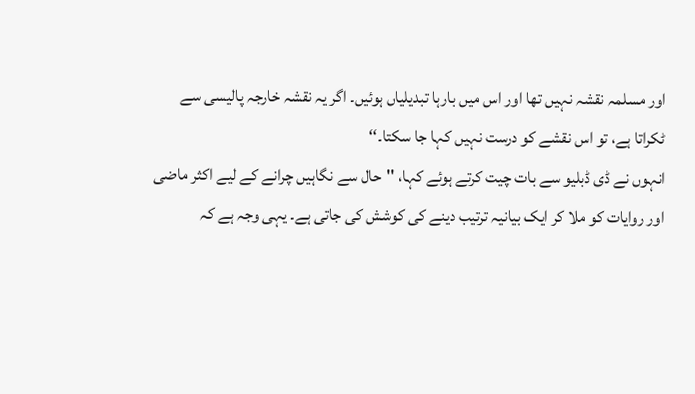اور مسلمہ نقشہ نہیں تھا اور اس میں بارہا تبدیلیاں ہوئیں۔ اگر یہ نقشہ خارجہ پالیسی سے ٹکراتا ہے، تو اس نقشے کو درست نہیں کہا جا سکتا۔‘‘
انہوں نے ڈی ڈبلیو سے بات چیت کرتے ہوئے کہا، ''حال سے نگاہیں چرانے کے لیے اکثر ماضی اور روایات کو ملا کر ایک بیانیہ ترتیب دینے کی کوشش کی جاتی ہے۔ یہی وجہ ہے کہ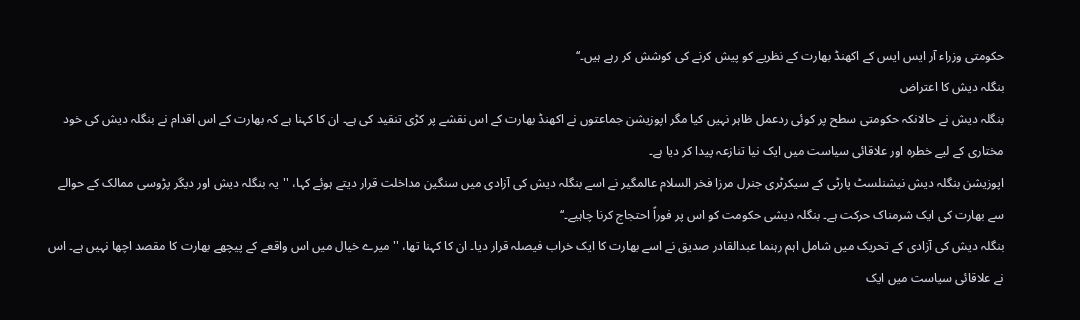حکومتی وزراء آر ایس ایس کے اکھنڈ بھارت کے نظریے کو پیش کرنے کی کوشش کر رہے ہیں۔‘‘
بنگلہ دیش کا اعتراض
بنگلہ دیش نے حالانکہ حکومتی سطح پر کوئی ردعمل ظاہر نہیں کیا مگر اپوزیشن جماعتوں نے اکھنڈ بھارت کے اس نقشے پر کڑی تنقید کی ہے۔ ان کا کہنا ہے کہ بھارت کے اس اقدام نے بنگلہ دیش کی خود مختاری کے لیے خطرہ اور علاقائی سیاست میں ایک نیا تنازعہ پیدا کر دیا ہے۔
اپوزیشن بنگلہ دیش نیشنلسٹ پارٹی کے سیکرٹری جنرل مرزا فخر السلام عالمگیر نے اسے بنگلہ دیش کی آزادی میں سنگین مداخلت قرار دیتے ہوئے کہا، ''یہ بنگلہ دیش اور دیگر پڑوسی ممالک کے حوالے سے بھارت کی ایک شرمناک حرکت ہے۔ بنگلہ دیشی حکومت کو اس پر فوراً احتجاج کرنا چاہیے۔‘‘
بنگلہ دیش کی آزادی کے تحریک میں شامل اہم رہنما عبدالقادر صدیق نے اسے بھارت کا ایک خراب فیصلہ قرار دیا۔ ان کا کہنا تھا، ''میرے خیال میں اس واقعے کے پیچھے بھارت کا مقصد اچھا نہیں ہے۔ اس نے علاقائی سیاست میں ایک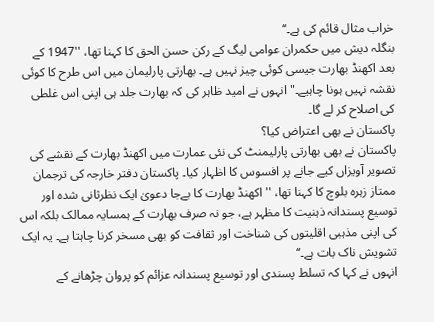خراب مثال قائم کی ہے۔‘‘
بنگلہ دیش میں حکمران عوامی لیگ کے رکن حسن الحق کا کہنا تھا، ''1947 کے بعد اکھنڈ بھارت جیسی کوئی چیز نہیں ہے۔ بھارتی پارلیمان میں اس طرح کا کوئی نقشہ نہیں ہونا چاہیے۔" انہوں نے امید ظاہر کی کہ بھارت جلد ہی اپنی اس غلطی کی اصلاح کر لے گا۔
پاکستان نے بھی اعتراض کیا؟
پاکستان نے بھی بھارتی پارلیمنٹ کی نئی عمارت میں اکھنڈ بھارت کے نقشے کی تصویر آویزاں کیے جانے پر افسوس کا اظہار کیا۔ پاکستان دفتر خارجہ کی ترجمان ممتاز زہرہ بلوچ کا کہنا تھا، ''اکھنڈ بھارت کا بےجا دعویٰ ایک نظرثانی شدہ اور توسیع پسندانہ ذہنیت کا مظہر ہے، جو نہ صرف بھارت کے ہمسایہ ممالک بلکہ اس کی اپنی مذہبی اقلیتوں کی شناخت اور ثقافت کو بھی مسخر کرنا چاہتا ہے۔ یہ ایک تشویش ناک بات ہے۔‘‘
انہوں نے کہا کہ تسلط پسندی اور توسیع پسندانہ عزائم کو پروان چڑھانے کے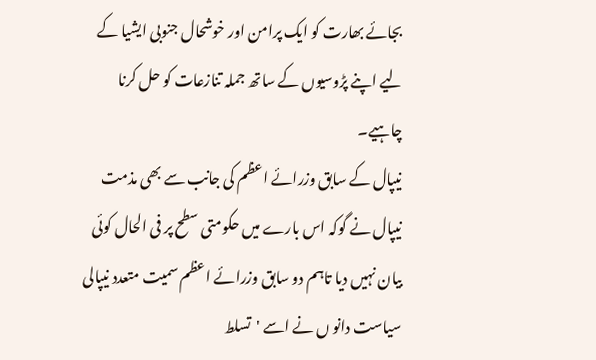بجائے بھارت کو ایک پرامن اور خوشحال جنوبی ایشیا کے لیے اپنے پڑوسیوں کے ساتھ جملہ تنازعات کو حل کرنا چاہیے۔
نیپال کے سابق وزرائے اعظم کی جانب سے بھی مذمت
نیپال نے گوکہ اس بارے میں حکومتی سطح پر فی الحال کوئی بیان نہیں دیا تاہم دو سابق وزرائے اعظم سمیت متعدد نیپالی سیاست دانو ں نے اسے 'تسلط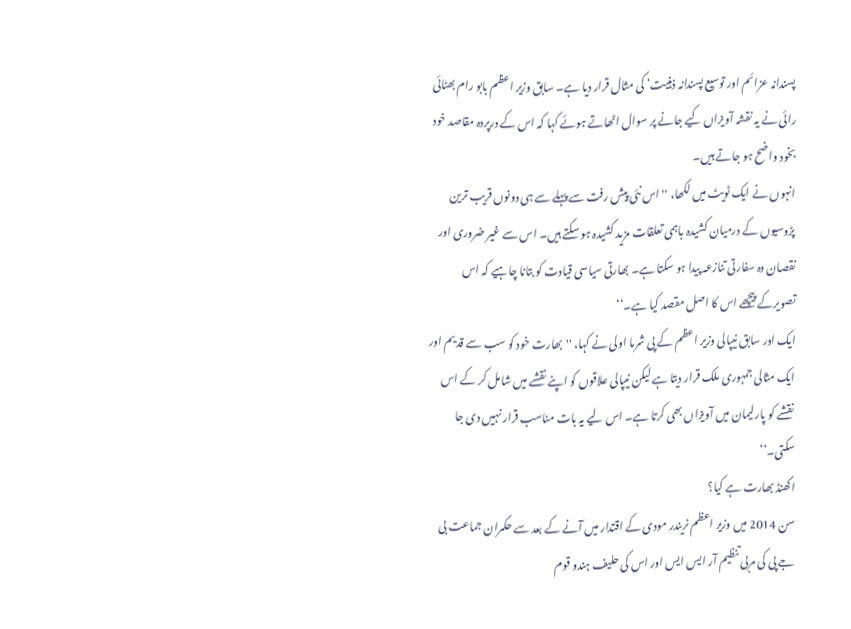پسندانہ عزائم اور توسیع پسندانہ ذہنیت‘ کی مثال قرار دیا ہے۔ سابق وزیر اعظم بابو رام بھٹائی رائی نے یہ نقشہ آویزاں کیے جانے پر سوال اٹھاتے ہوئے کہا کہ اس کے درپردہ مقاصد خود بخود واضح ہو جاتے ہیں۔
انہوں نے ایک ٹویٹ میں لکھا، ''اس نئی پیش رفت سے پہلے سے ہی دونوں قریب ترین پڑوسیوں کے درمیان کشیدہ باہمی تعلقات مزید کشیدہ ہو سکتے ہیں۔ اس سے غیر ضروری اور نقصان دہ سفارتی تنازعہ پیدا ہو سکتا ہے۔ بھارتی سیاسی قیادت کو بتانا چاہیے کہ اس تصویرکے پیچھے اس کا اصل مقصد کیا ہے۔‘‘
ایک اور سابق نیپالی وزیر اعظم کے پی شرما اولی نے کہا، ''بھارت خود کو سب سے قدیم اور ایک مثالی جمہوری ملک قرار دیتا ہے لیکن نیپالی علاقوں کو اپنے نقشے میں شامل کر کے اس نقشے کو پارلیمان میں آویزاں بھی کرتا ہے۔ اس لیے یہ بات مناسب قرار نہیں دی جا سکتی۔‘‘
اکھنڈ بھارت ہے کیا؟
سن 2014 میں وزیر اعظم نریندر مودی کے اقتدار میں آنے کے بعد سے حکمران جماعت بی جے پی کی مربی تنظیم آر ایس ایس اور اس کی حلیف ہندو قوم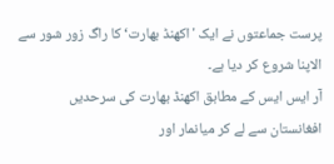پرست جماعتوں نے ایک 'اکھنڈ بھارت‘ کا راگ زور شور سے الاپنا شروع کر دیا ہے۔
آر ایس ایس کے مطابق اکھنڈ بھارت کی سرحدیں افغانستان سے لے کر میانمار اور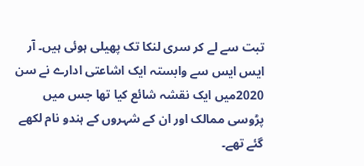تبت سے لے کر سری لنکا تک پھیلی ہوئی ہیں۔ آر ایس ایس سے وابستہ ایک اشاعتی ادارے نے سن 2020میں ایک نقشہ شائع کیا تھا جس میں پڑوسی ممالک اور ان کے شہروں کے ہندو نام لکھے گئے تھے۔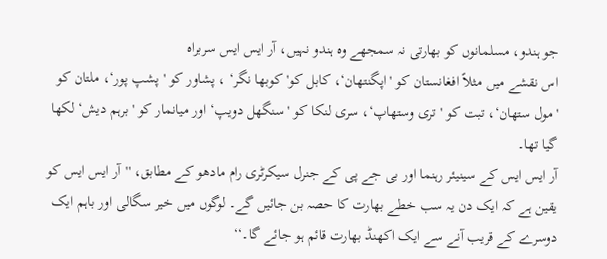جو ہندو، مسلمانوں کو بھارتی نہ سمجھے وہ ہندو نہیں، آر ایس ایس سربراہ
اس نقشے میں مثلاً افغانستان کو 'اپگنتھان‘، کابل کو'کوبھا نگر‘ ، پشاور کو 'پشپ پور‘، ملتان کو 'مول ستھان‘، تبت کو 'تری وستھاپ‘، سری لنکا کو 'سنگھل دویپ‘ اور میانمار کو 'برہم دیش‘ لکھا گیا تھا۔
آر ایس ایس کے سینیئر رہنما اور بی جے پی کے جنرل سیکرٹری رام مادھو کے مطابق، ''آر ایس ایس کو یقین ہے کہ ایک دن یہ سب خطے بھارت کا حصہ بن جائیں گے۔ لوگوں میں خیر سگالی اور باہم ایک دوسرے کے قریب آنے سے ایک اکھنڈ بھارت قائم ہو جائے گا۔‘‘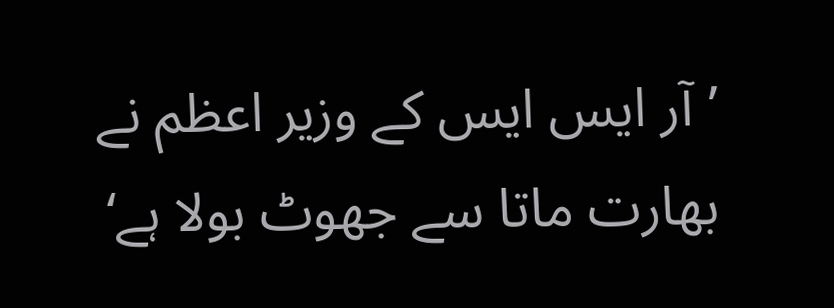’آر ایس ایس کے وزیر اعظم نے بھارت ماتا سے جھوٹ بولا ہے‘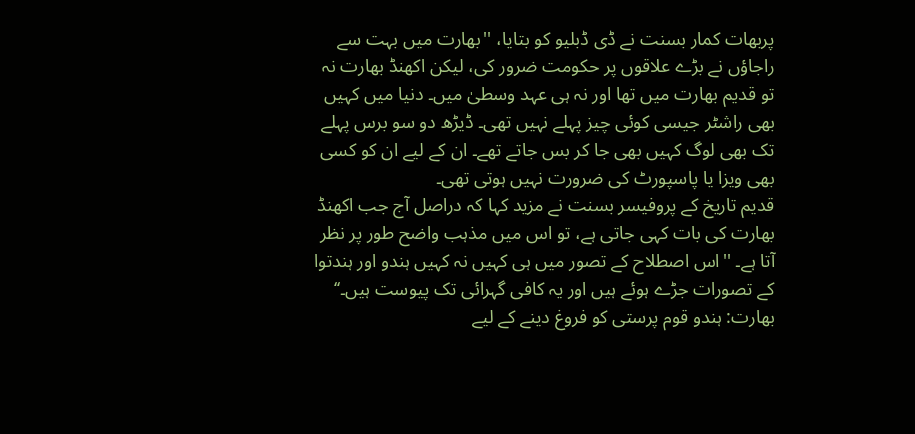پربھات کمار بسنت نے ڈی ڈبلیو کو بتایا، ''بھارت میں بہت سے راجاؤں نے بڑے علاقوں پر حکومت ضرور کی، لیکن اکھنڈ بھارت نہ تو قدیم بھارت میں تھا اور نہ ہی عہد وسطیٰ میں۔ دنیا میں کہیں بھی راشٹر جیسی کوئی چیز پہلے نہیں تھی۔ ڈیڑھ دو سو برس پہلے تک بھی لوگ کہیں بھی جا کر بس جاتے تھے۔ ان کے لیے ان کو کسی بھی ویزا یا پاسپورٹ کی ضرورت نہیں ہوتی تھی۔
قدیم تاریخ کے پروفیسر بسنت نے مزید کہا کہ دراصل آج جب اکھنڈ بھارت کی بات کہی جاتی ہے، تو اس میں مذہب واضح طور پر نظر آتا ہے۔ ''اس اصطلاح کے تصور میں ہی کہیں نہ کہیں ہندو اور ہندتوا کے تصورات جڑے ہوئے ہیں اور یہ کافی گہرائی تک پیوست ہیں۔‘‘
بھارت: ہندو قوم پرستی کو فروغ دینے کے لیے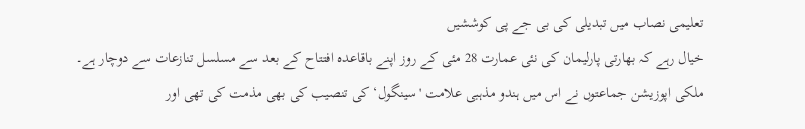تعلیمی نصاب میں تبدیلی کی بی جے پی کوششیں
خیال رہے کہ بھارتی پارلیمان کی نئی عمارت 28 مئی کے روز اپنے باقاعدہ افتتاح کے بعد سے مسلسل تنازعات سے دوچار ہے۔ ملکی اپوزیشن جماعتوں نے اس میں ہندو مذہبی علامت 'سینگول‘ کی تنصیب کی بھی مذمت کی تھی اور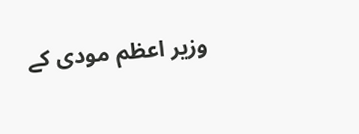وزیر اعظم مودی کے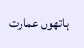ہاتھوں عمارت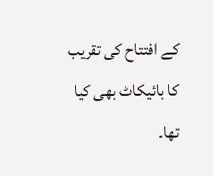کے افتتاح کی تقریب کا بائیکاٹ بھی کیا تھا۔